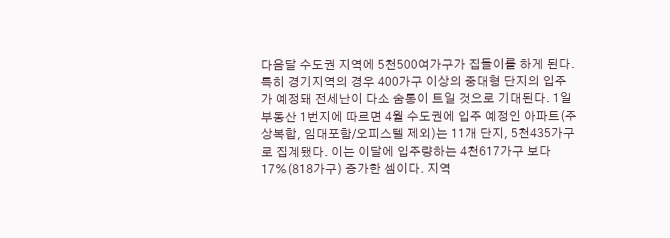다음달 수도권 지역에 5천500여가구가 집들이를 하게 된다. 특히 경기지역의 경우 400가구 이상의 중대형 단지의 입주가 예정돼 전세난이 다소 숨통이 트일 것으로 기대된다. 1일 부동산 1번지에 따르면 4월 수도권에 입주 예정인 아파트(주상복합, 임대포함/오피스텔 제외)는 11개 단지, 5천435가구로 집계됐다. 이는 이달에 입주량하는 4천617가구 보다 17%(818가구) 증가한 셈이다. 지역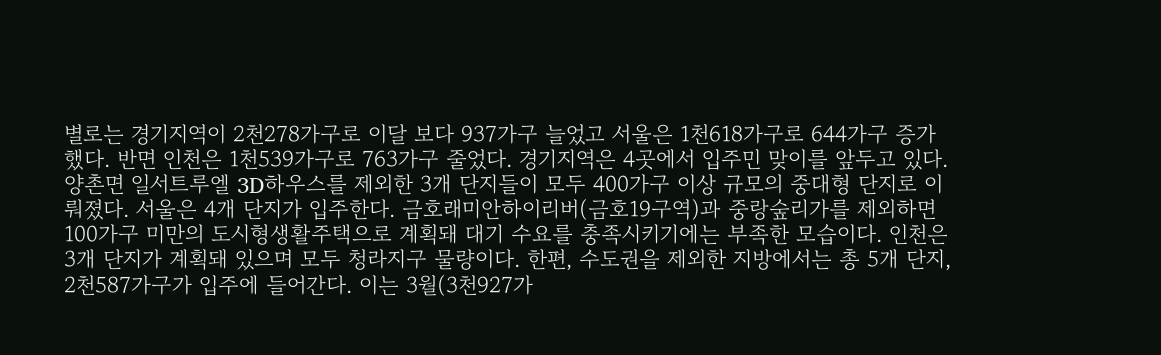별로는 경기지역이 2천278가구로 이달 보다 937가구 늘었고 서울은 1천618가구로 644가구 증가했다. 반면 인천은 1천539가구로 763가구 줄었다. 경기지역은 4곳에서 입주민 맞이를 앞두고 있다. 양촌면 일서트루엘 3D하우스를 제외한 3개 단지들이 모두 400가구 이상 규모의 중대형 단지로 이뤄졌다. 서울은 4개 단지가 입주한다. 금호래미안하이리버(금호19구역)과 중랑숲리가를 제외하면 100가구 미만의 도시형생활주택으로 계획돼 대기 수요를 충족시키기에는 부족한 모습이다. 인천은 3개 단지가 계획돼 있으며 모두 청라지구 물량이다. 한편, 수도권을 제외한 지방에서는 총 5개 단지, 2천587가구가 입주에 들어간다. 이는 3월(3천927가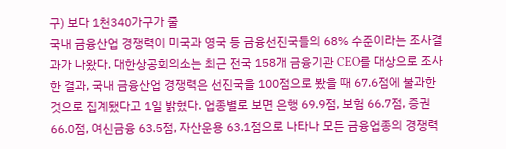구) 보다 1천340가구가 줄
국내 금융산업 경쟁력이 미국과 영국 등 금융선진국들의 68% 수준이라는 조사결과가 나왔다. 대한상공회의소는 최근 전국 158개 금융기관 CEO를 대상으로 조사한 결과, 국내 금융산업 경쟁력은 선진국을 100점으로 봤을 때 67.6점에 불과한 것으로 집계됐다고 1일 밝혔다. 업종별로 보면 은행 69.9점, 보험 66.7점, 증권 66.0점, 여신금융 63.5점, 자산운용 63.1점으로 나타나 모든 금융업종의 경쟁력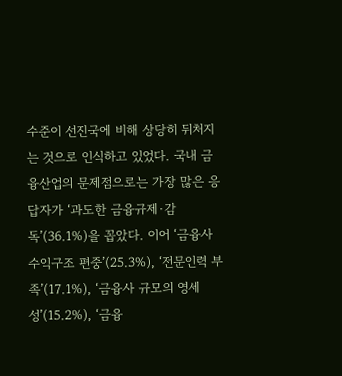수준이 선진국에 비해 상당히 뒤처지는 것으로 인식하고 있었다. 국내 금융산업의 문제점으로는 가장 많은 응답자가 ‘과도한 금융규제·감독’(36.1%)을 꼽았다. 이어 ‘금융사 수익구조 편중’(25.3%), ‘전문인력 부족’(17.1%), ‘금융사 규모의 영세성’(15.2%), ‘금융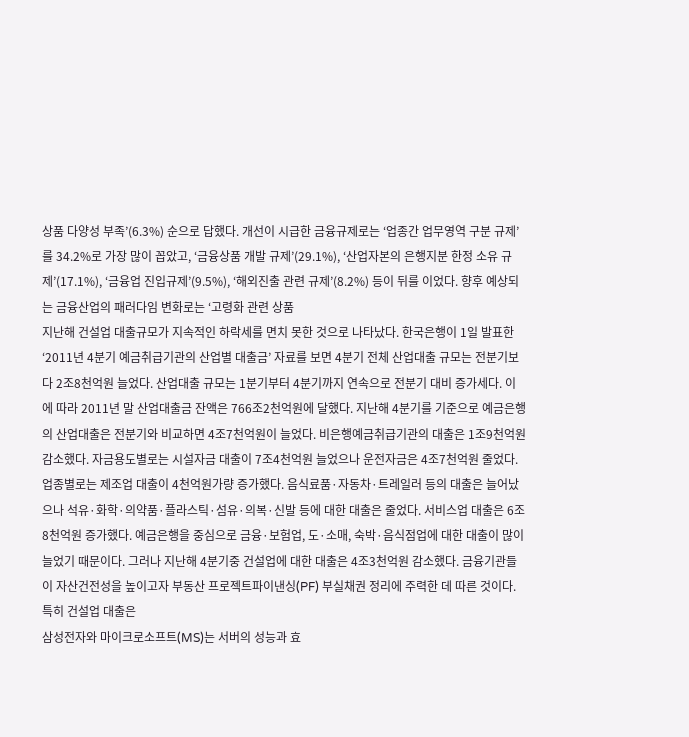상품 다양성 부족’(6.3%) 순으로 답했다. 개선이 시급한 금융규제로는 ‘업종간 업무영역 구분 규제’를 34.2%로 가장 많이 꼽았고, ‘금융상품 개발 규제’(29.1%), ‘산업자본의 은행지분 한정 소유 규제’(17.1%), ‘금융업 진입규제’(9.5%), ‘해외진출 관련 규제’(8.2%) 등이 뒤를 이었다. 향후 예상되는 금융산업의 패러다임 변화로는 ‘고령화 관련 상품
지난해 건설업 대출규모가 지속적인 하락세를 면치 못한 것으로 나타났다. 한국은행이 1일 발표한 ‘2011년 4분기 예금취급기관의 산업별 대출금’ 자료를 보면 4분기 전체 산업대출 규모는 전분기보다 2조8천억원 늘었다. 산업대출 규모는 1분기부터 4분기까지 연속으로 전분기 대비 증가세다. 이에 따라 2011년 말 산업대출금 잔액은 766조2천억원에 달했다. 지난해 4분기를 기준으로 예금은행의 산업대출은 전분기와 비교하면 4조7천억원이 늘었다. 비은행예금취급기관의 대출은 1조9천억원 감소했다. 자금용도별로는 시설자금 대출이 7조4천억원 늘었으나 운전자금은 4조7천억원 줄었다. 업종별로는 제조업 대출이 4천억원가량 증가했다. 음식료품·자동차·트레일러 등의 대출은 늘어났으나 석유·화학·의약품·플라스틱·섬유·의복·신발 등에 대한 대출은 줄었다. 서비스업 대출은 6조8천억원 증가했다. 예금은행을 중심으로 금융·보험업, 도·소매, 숙박·음식점업에 대한 대출이 많이 늘었기 때문이다. 그러나 지난해 4분기중 건설업에 대한 대출은 4조3천억원 감소했다. 금융기관들이 자산건전성을 높이고자 부동산 프로젝트파이낸싱(PF) 부실채권 정리에 주력한 데 따른 것이다. 특히 건설업 대출은
삼성전자와 마이크로소프트(MS)는 서버의 성능과 효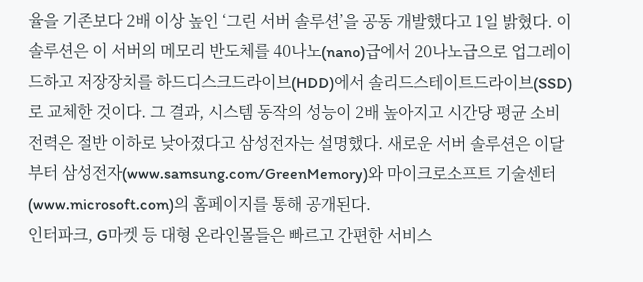율을 기존보다 2배 이상 높인 ‘그린 서버 솔루션’을 공동 개발했다고 1일 밝혔다. 이 솔루션은 이 서버의 메모리 반도체를 40나노(nano)급에서 20나노급으로 업그레이드하고 저장장치를 하드디스크드라이브(HDD)에서 솔리드스테이트드라이브(SSD)로 교체한 것이다. 그 결과, 시스템 동작의 성능이 2배 높아지고 시간당 평균 소비전력은 절반 이하로 낮아졌다고 삼성전자는 설명했다. 새로운 서버 솔루션은 이달부터 삼성전자(www.samsung.com/GreenMemory)와 마이크로소프트 기술센터(www.microsoft.com)의 홈페이지를 통해 공개된다.
인터파크, G마켓 등 대형 온라인몰들은 빠르고 간편한 서비스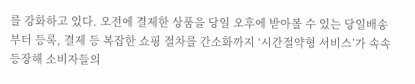를 강화하고 있다. 오전에 결제한 상품을 당일 오후에 받아볼 수 있는 당일배송부터 등록, 결제 등 복잡한 쇼핑 절차를 간소화까지 ‘시간절약형 서비스’가 속속 등장해 소비자들의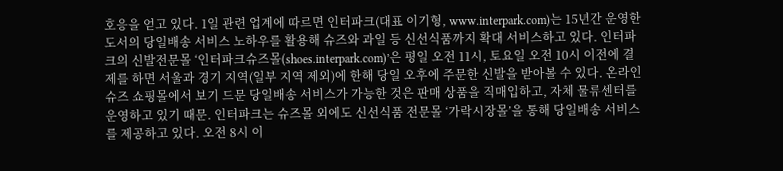호응을 얻고 있다. 1일 관련 업계에 따르면 인터파크(대표 이기형, www.interpark.com)는 15년간 운영한 도서의 당일배송 서비스 노하우를 활용해 슈즈와 과일 등 신선식품까지 확대 서비스하고 있다. 인터파크의 신발전문몰 ‘인터파크슈즈몰(shoes.interpark.com)’은 평일 오전 11시, 토요일 오전 10시 이전에 결제를 하면 서울과 경기 지역(일부 지역 제외)에 한해 당일 오후에 주문한 신발을 받아볼 수 있다. 온라인 슈즈 쇼핑몰에서 보기 드문 당일배송 서비스가 가능한 것은 판매 상품을 직매입하고, 자체 물류센터를 운영하고 있기 때문. 인터파크는 슈즈몰 외에도 신선식품 전문몰 ‘가락시장몰’을 통해 당일배송 서비스를 제공하고 있다. 오전 8시 이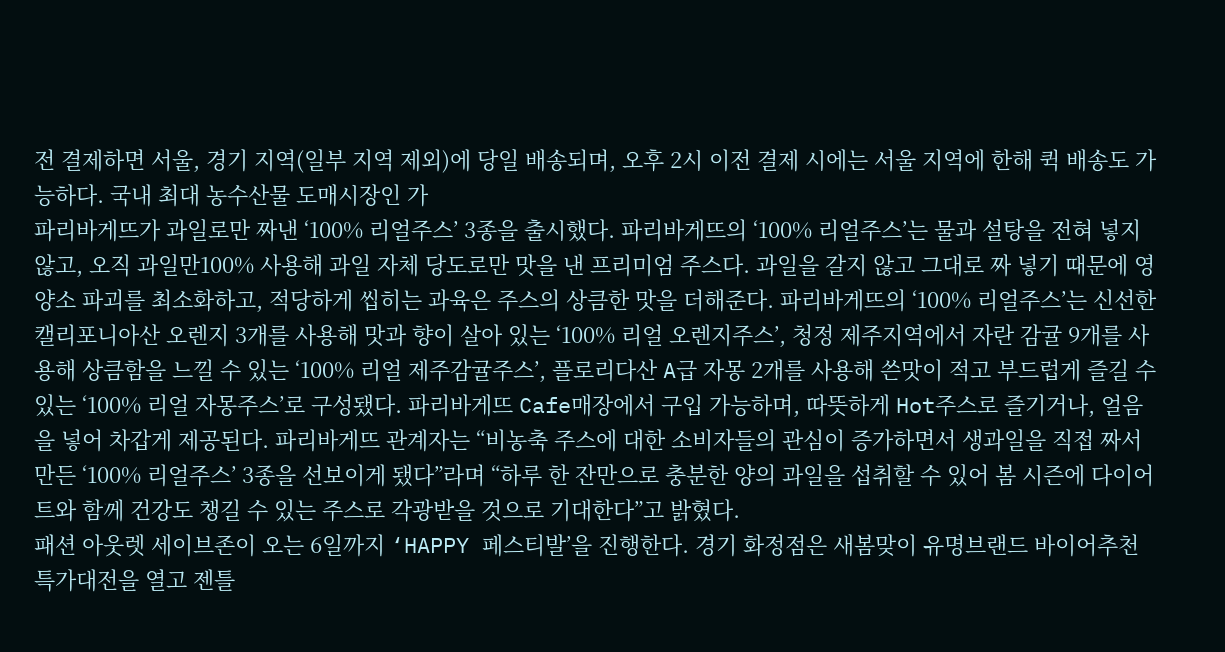전 결제하면 서울, 경기 지역(일부 지역 제외)에 당일 배송되며, 오후 2시 이전 결제 시에는 서울 지역에 한해 퀵 배송도 가능하다. 국내 최대 농수산물 도매시장인 가
파리바게뜨가 과일로만 짜낸 ‘100% 리얼주스’ 3종을 출시했다. 파리바게뜨의 ‘100% 리얼주스’는 물과 설탕을 전혀 넣지 않고, 오직 과일만100% 사용해 과일 자체 당도로만 맛을 낸 프리미엄 주스다. 과일을 갈지 않고 그대로 짜 넣기 때문에 영양소 파괴를 최소화하고, 적당하게 씹히는 과육은 주스의 상큼한 맛을 더해준다. 파리바게뜨의 ‘100% 리얼주스’는 신선한 캘리포니아산 오렌지 3개를 사용해 맛과 향이 살아 있는 ‘100% 리얼 오렌지주스’, 청정 제주지역에서 자란 감귤 9개를 사용해 상큼함을 느낄 수 있는 ‘100% 리얼 제주감귤주스’, 플로리다산 A급 자몽 2개를 사용해 쓴맛이 적고 부드럽게 즐길 수 있는 ‘100% 리얼 자몽주스’로 구성됐다. 파리바게뜨 Cafe매장에서 구입 가능하며, 따뜻하게 Hot주스로 즐기거나, 얼음을 넣어 차갑게 제공된다. 파리바게뜨 관계자는 “비농축 주스에 대한 소비자들의 관심이 증가하면서 생과일을 직접 짜서 만든 ‘100% 리얼주스’ 3종을 선보이게 됐다”라며 “하루 한 잔만으로 충분한 양의 과일을 섭취할 수 있어 봄 시즌에 다이어트와 함께 건강도 챙길 수 있는 주스로 각광받을 것으로 기대한다”고 밝혔다.
패션 아웃렛 세이브존이 오는 6일까지 ‘HAPPY 페스티발’을 진행한다. 경기 화정점은 새봄맞이 유명브랜드 바이어추천 특가대전을 열고 젠틀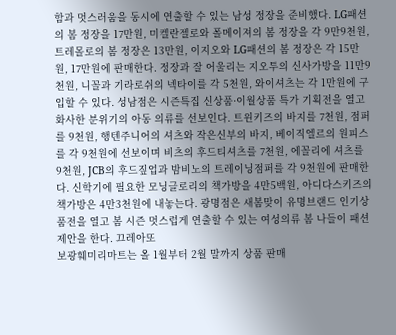함과 멋스러움을 동시에 연출할 수 있는 남성 정장을 준비했다. LG패션의 봄 정장을 17만원, 미켈란젤로와 폴메이져의 봄 정장을 각 9만9천원, 트레몰로의 봄 정장은 13만원, 이지오와 LG패션의 봄 정장은 각 15만원, 17만원에 판매한다. 정장과 잘 어울리는 지오투의 신사가방을 11만9천원, 니꼴과 기라로쉬의 넥타이를 각 5천원, 와이셔츠는 각 1만원에 구입할 수 있다. 성남점은 시즌특집 신상품·이월상품 특가 기획전을 열고 화사한 분위기의 아동 의류를 선보인다. 트윈키즈의 바지를 7천원, 점퍼를 9천원, 행텐주니어의 셔츠와 작은신부의 바지, 베이직엘르의 원피스를 각 9천원에 선보이며 비츠의 후드티셔츠를 7천원, 에꼴리에 셔츠를 9천원, JCB의 후드짚업과 밤비노의 트레이닝점퍼를 각 9천원에 판매한다. 신학기에 필요한 모닝글로리의 책가방을 4만5백원, 아디다스키즈의 책가방은 4만3천원에 내놓는다. 광명점은 새봄맞이 유명브랜드 인기상품전을 열고 봄 시즌 멋스럽게 연출할 수 있는 여성의류 봄 나들이 패션제안을 한다. 끄레아또
보광훼미리마트는 올 1월부터 2월 말까지 상품 판매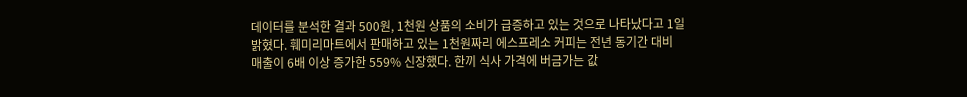데이터를 분석한 결과 500원, 1천원 상품의 소비가 급증하고 있는 것으로 나타났다고 1일 밝혔다. 훼미리마트에서 판매하고 있는 1천원짜리 에스프레소 커피는 전년 동기간 대비 매출이 6배 이상 증가한 559% 신장했다. 한끼 식사 가격에 버금가는 값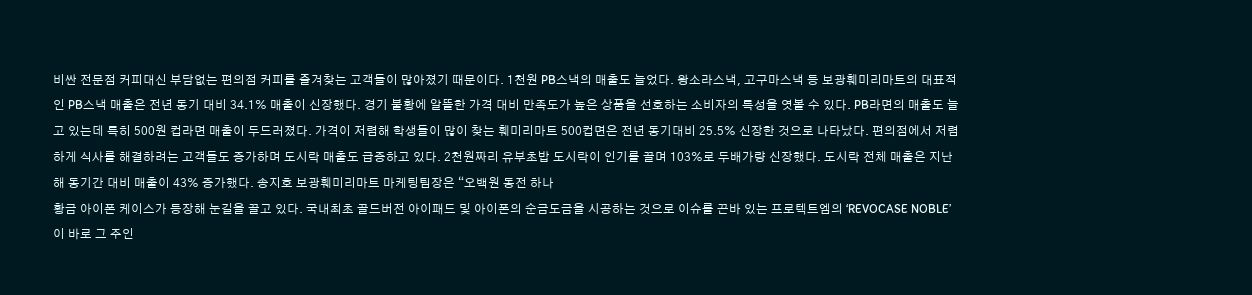비싼 전문점 커피대신 부담없는 편의점 커피를 즐겨찾는 고객들이 많아졌기 때문이다. 1천원 PB스낵의 매출도 늘었다. 왕소라스낵, 고구마스낵 등 보광훼미리마트의 대표적인 PB스낵 매출은 전년 동기 대비 34.1% 매출이 신장했다. 경기 불황에 알뜰한 가격 대비 만족도가 높은 상품을 선호하는 소비자의 특성을 엿볼 수 있다. PB라면의 매출도 늘고 있는데 특히 500원 컵라면 매출이 두드러졌다. 가격이 저렴해 학생들이 많이 찾는 훼미리마트 500컵면은 전년 동기대비 25.5% 신장한 것으로 나타났다. 편의점에서 저렴하게 식사를 해결하려는 고객들도 증가하며 도시락 매출도 급증하고 있다. 2천원짜리 유부초밥 도시락이 인기를 끌며 103%로 두배가량 신장했다. 도시락 전체 매출은 지난해 동기간 대비 매출이 43% 증가했다. 송지호 보광훼미리마트 마케팅팀장은 “오백원 동전 하나
황금 아이폰 케이스가 등장해 눈길을 끌고 있다. 국내최초 골드버전 아이패드 및 아이폰의 순금도금을 시공하는 것으로 이슈를 끈바 있는 프로텍트엠의 ‘REVOCASE NOBLE’이 바로 그 주인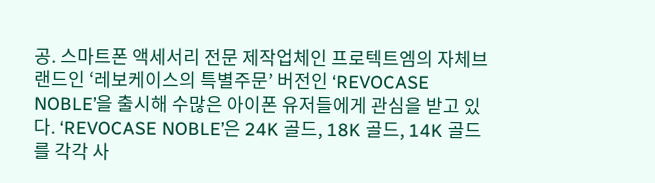공. 스마트폰 액세서리 전문 제작업체인 프로텍트엠의 자체브랜드인 ‘레보케이스의 특별주문’ 버전인 ‘REVOCASE NOBLE’을 출시해 수많은 아이폰 유저들에게 관심을 받고 있다. ‘REVOCASE NOBLE’은 24K 골드, 18K 골드, 14K 골드를 각각 사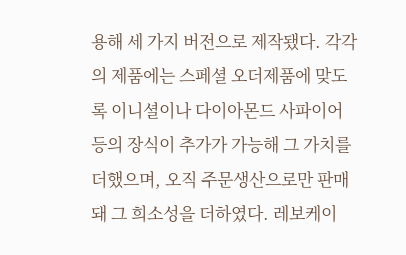용해 세 가지 버전으로 제작됐다. 각각의 제품에는 스페셜 오더제품에 맞도록 이니셜이나 다이아몬드 사파이어 등의 장식이 추가가 가능해 그 가치를 더했으며, 오직 주문생산으로만 판매돼 그 희소성을 더하였다. 레보케이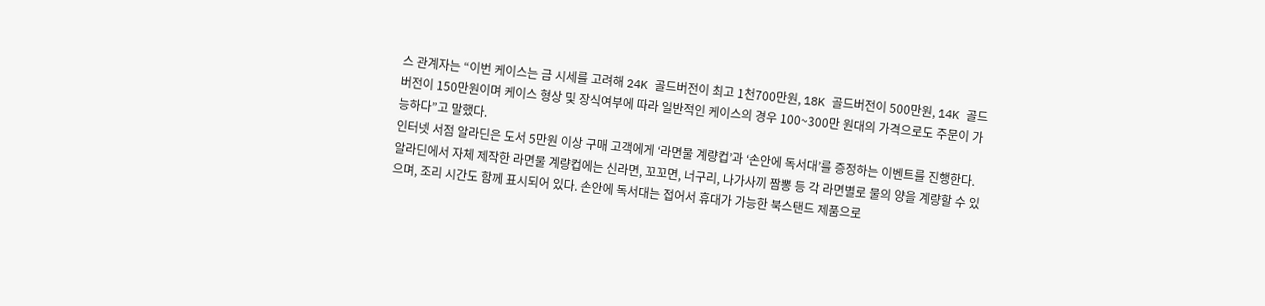스 관계자는 “이번 케이스는 금 시세를 고려해 24K 골드버전이 최고 1천700만원, 18K 골드버전이 500만원, 14K 골드버전이 150만원이며 케이스 형상 및 장식여부에 따라 일반적인 케이스의 경우 100~300만 원대의 가격으로도 주문이 가능하다”고 말했다.
인터넷 서점 알라딘은 도서 5만원 이상 구매 고객에게 ‘라면물 계량컵’과 ‘손안에 독서대’를 증정하는 이벤트를 진행한다. 알라딘에서 자체 제작한 라면물 계량컵에는 신라면, 꼬꼬면, 너구리, 나가사끼 짬뽕 등 각 라면별로 물의 양을 계량할 수 있으며, 조리 시간도 함께 표시되어 있다. 손안에 독서대는 접어서 휴대가 가능한 북스탠드 제품으로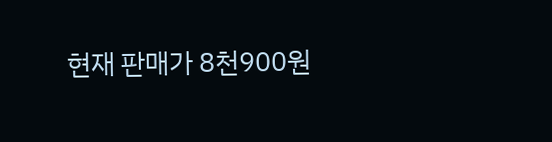현재 판매가 8천900원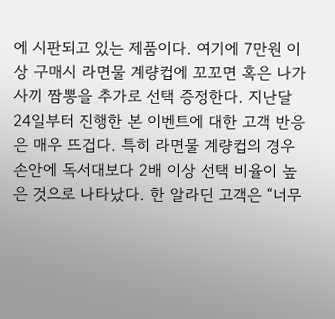에 시판되고 있는 제품이다. 여기에 7만원 이상 구매시 라면물 계량컵에 꼬꼬면 혹은 나가사끼 짬뽕을 추가로 선택 증정한다. 지난달 24일부터 진행한 본 이벤트에 대한 고객 반응은 매우 뜨겁다. 특히 라면물 계량컵의 경우 손안에 독서대보다 2배 이상 선택 비율이 높은 것으로 나타났다. 한 알라딘 고객은 “너무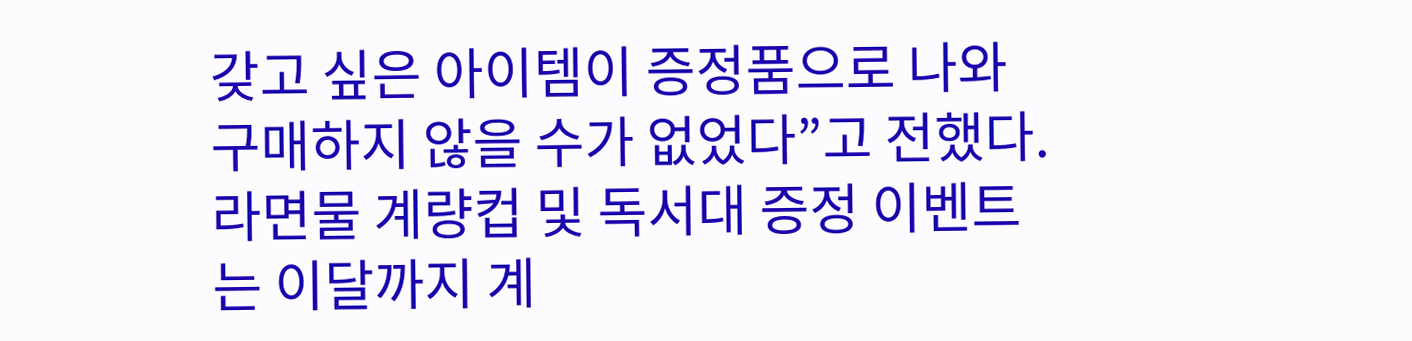갖고 싶은 아이템이 증정품으로 나와 구매하지 않을 수가 없었다”고 전했다. 라면물 계량컵 및 독서대 증정 이벤트는 이달까지 계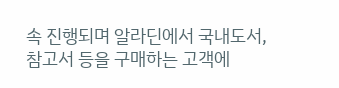속 진행되며 알라딘에서 국내도서, 참고서 등을 구매하는 고객에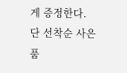게 증정한다. 단 선착순 사은품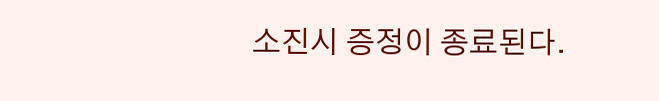소진시 증정이 종료된다.